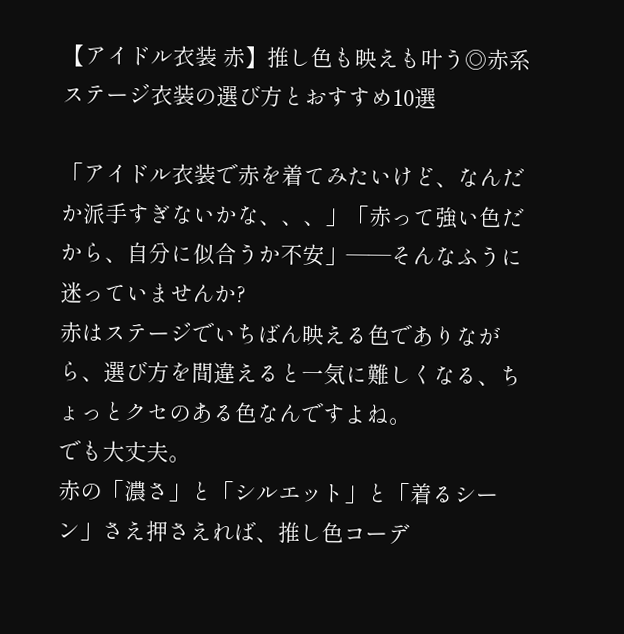【アイドル衣装 赤】推し色も映えも叶う◎赤系ステージ衣装の選び方とおすすめ10選

「アイドル衣装で赤を着てみたいけど、なんだか派手すぎないかな、、、」「赤って強い色だから、自分に似合うか不安」——そんなふうに迷っていませんか?
赤はステージでいちばん映える色でありながら、選び方を間違えると一気に難しくなる、ちょっとクセのある色なんですよね。
でも大丈夫。
赤の「濃さ」と「シルエット」と「着るシーン」さえ押さえれば、推し色コーデ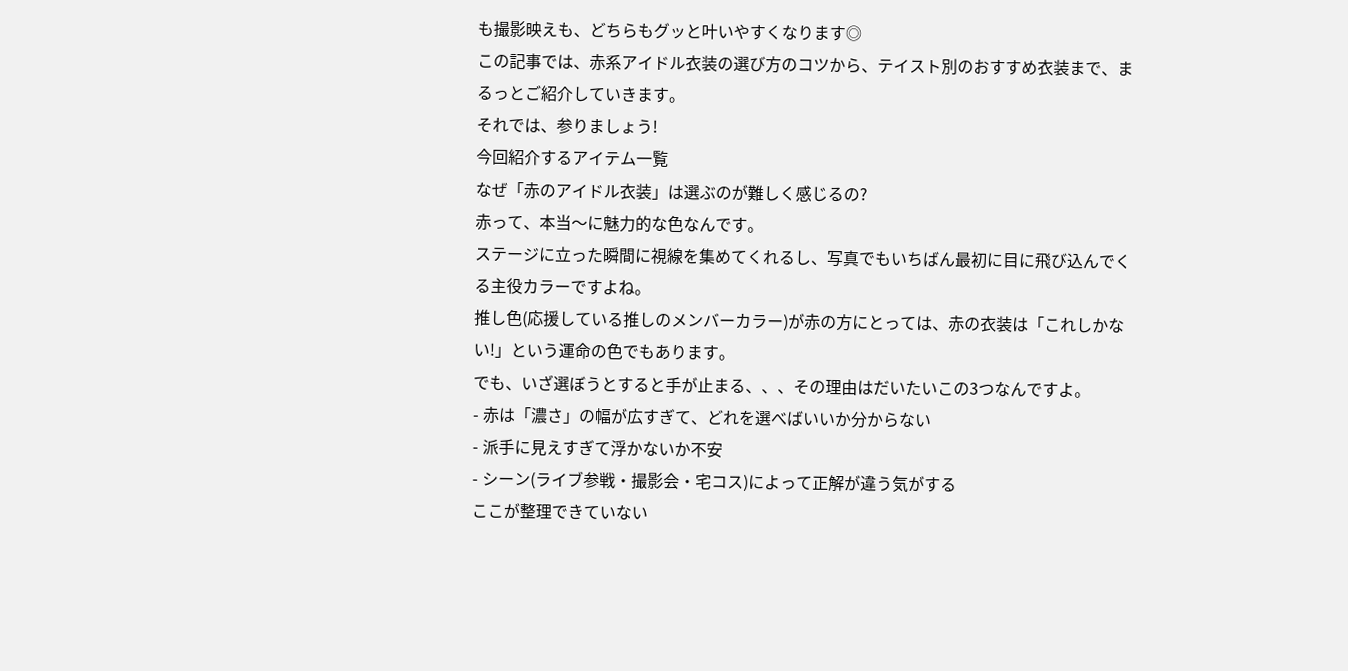も撮影映えも、どちらもグッと叶いやすくなります◎
この記事では、赤系アイドル衣装の選び方のコツから、テイスト別のおすすめ衣装まで、まるっとご紹介していきます。
それでは、参りましょう!
今回紹介するアイテム一覧
なぜ「赤のアイドル衣装」は選ぶのが難しく感じるの?
赤って、本当〜に魅力的な色なんです。
ステージに立った瞬間に視線を集めてくれるし、写真でもいちばん最初に目に飛び込んでくる主役カラーですよね。
推し色(応援している推しのメンバーカラー)が赤の方にとっては、赤の衣装は「これしかない!」という運命の色でもあります。
でも、いざ選ぼうとすると手が止まる、、、その理由はだいたいこの3つなんですよ。
- 赤は「濃さ」の幅が広すぎて、どれを選べばいいか分からない
- 派手に見えすぎて浮かないか不安
- シーン(ライブ参戦・撮影会・宅コス)によって正解が違う気がする
ここが整理できていない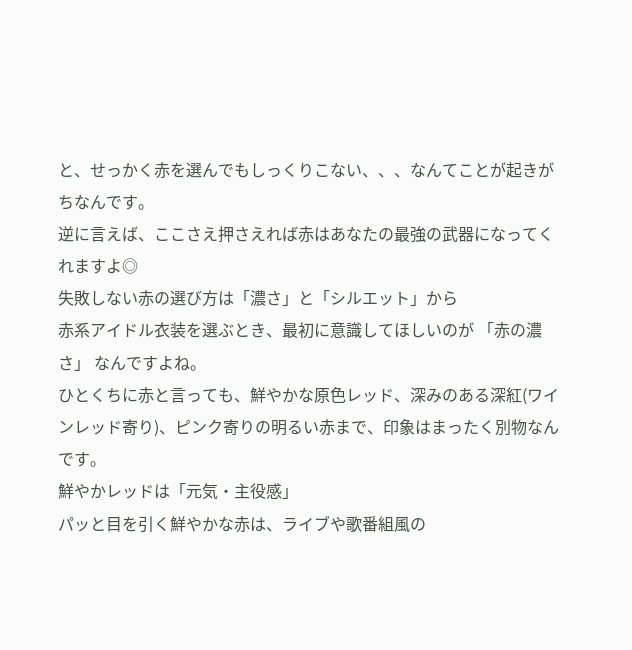と、せっかく赤を選んでもしっくりこない、、、なんてことが起きがちなんです。
逆に言えば、ここさえ押さえれば赤はあなたの最強の武器になってくれますよ◎
失敗しない赤の選び方は「濃さ」と「シルエット」から
赤系アイドル衣装を選ぶとき、最初に意識してほしいのが 「赤の濃さ」 なんですよね。
ひとくちに赤と言っても、鮮やかな原色レッド、深みのある深紅(ワインレッド寄り)、ピンク寄りの明るい赤まで、印象はまったく別物なんです。
鮮やかレッドは「元気・主役感」
パッと目を引く鮮やかな赤は、ライブや歌番組風の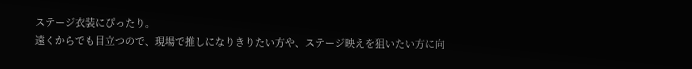ステージ衣装にぴったり。
遠くからでも目立つので、現場で推しになりきりたい方や、ステージ映えを狙いたい方に向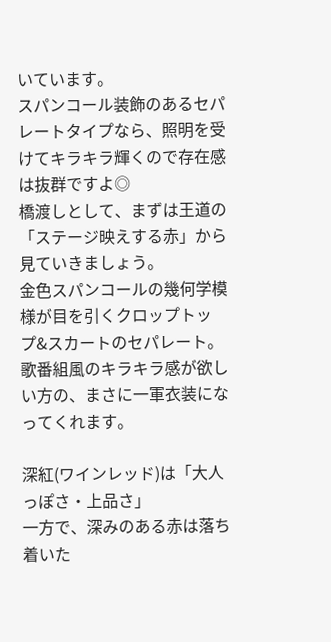いています。
スパンコール装飾のあるセパレートタイプなら、照明を受けてキラキラ輝くので存在感は抜群ですよ◎
橋渡しとして、まずは王道の「ステージ映えする赤」から見ていきましょう。
金色スパンコールの幾何学模様が目を引くクロップトップ&スカートのセパレート。
歌番組風のキラキラ感が欲しい方の、まさに一軍衣装になってくれます。

深紅(ワインレッド)は「大人っぽさ・上品さ」
一方で、深みのある赤は落ち着いた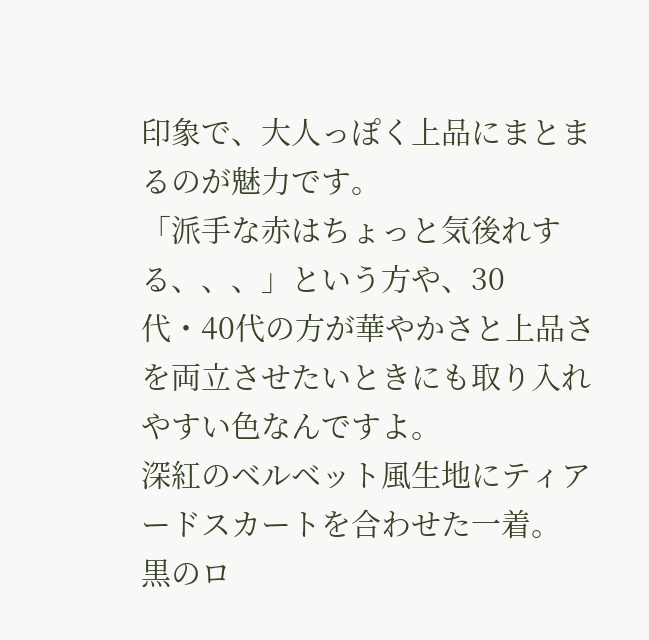印象で、大人っぽく上品にまとまるのが魅力です。
「派手な赤はちょっと気後れする、、、」という方や、30代・40代の方が華やかさと上品さを両立させたいときにも取り入れやすい色なんですよ。
深紅のベルベット風生地にティアードスカートを合わせた一着。
黒のロ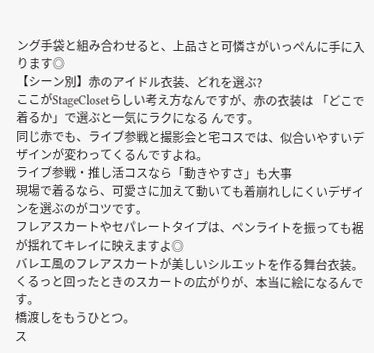ング手袋と組み合わせると、上品さと可憐さがいっぺんに手に入ります◎
【シーン別】赤のアイドル衣装、どれを選ぶ?
ここがStageClosetらしい考え方なんですが、赤の衣装は 「どこで着るか」で選ぶと一気にラクになる んです。
同じ赤でも、ライブ参戦と撮影会と宅コスでは、似合いやすいデザインが変わってくるんですよね。
ライブ参戦・推し活コスなら「動きやすさ」も大事
現場で着るなら、可愛さに加えて動いても着崩れしにくいデザインを選ぶのがコツです。
フレアスカートやセパレートタイプは、ペンライトを振っても裾が揺れてキレイに映えますよ◎
バレエ風のフレアスカートが美しいシルエットを作る舞台衣装。
くるっと回ったときのスカートの広がりが、本当に絵になるんです。
橋渡しをもうひとつ。
ス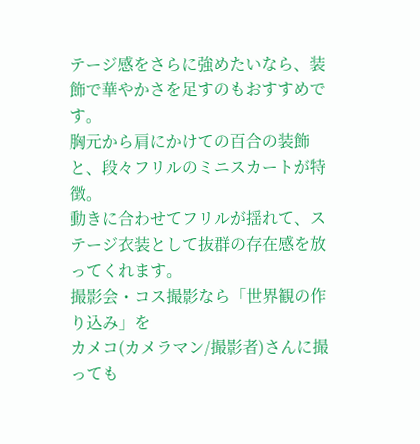テージ感をさらに強めたいなら、装飾で華やかさを足すのもおすすめです。
胸元から肩にかけての百合の装飾と、段々フリルのミニスカートが特徴。
動きに合わせてフリルが揺れて、ステージ衣装として抜群の存在感を放ってくれます。
撮影会・コス撮影なら「世界観の作り込み」を
カメコ(カメラマン/撮影者)さんに撮っても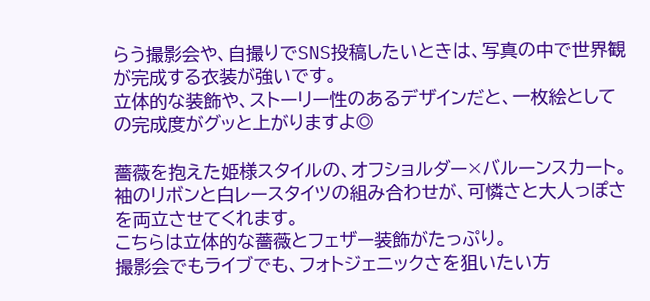らう撮影会や、自撮りでSNS投稿したいときは、写真の中で世界観が完成する衣装が強いです。
立体的な装飾や、ストーリー性のあるデザインだと、一枚絵としての完成度がグッと上がりますよ◎

薔薇を抱えた姫様スタイルの、オフショルダー×バルーンスカート。
袖のリボンと白レースタイツの組み合わせが、可憐さと大人っぽさを両立させてくれます。
こちらは立体的な薔薇とフェザー装飾がたっぷり。
撮影会でもライブでも、フォトジェニックさを狙いたい方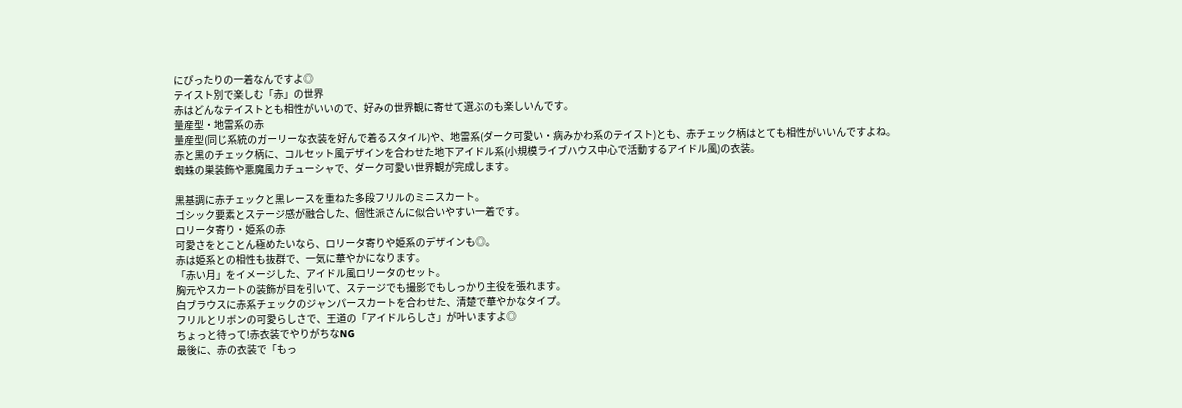にぴったりの一着なんですよ◎
テイスト別で楽しむ「赤」の世界
赤はどんなテイストとも相性がいいので、好みの世界観に寄せて選ぶのも楽しいんです。
量産型・地雷系の赤
量産型(同じ系統のガーリーな衣装を好んで着るスタイル)や、地雷系(ダーク可愛い・病みかわ系のテイスト)とも、赤チェック柄はとても相性がいいんですよね。
赤と黒のチェック柄に、コルセット風デザインを合わせた地下アイドル系(小規模ライブハウス中心で活動するアイドル風)の衣装。
蜘蛛の巣装飾や悪魔風カチューシャで、ダーク可愛い世界観が完成します。

黒基調に赤チェックと黒レースを重ねた多段フリルのミニスカート。
ゴシック要素とステージ感が融合した、個性派さんに似合いやすい一着です。
ロリータ寄り・姫系の赤
可愛さをとことん極めたいなら、ロリータ寄りや姫系のデザインも◎。
赤は姫系との相性も抜群で、一気に華やかになります。
「赤い月」をイメージした、アイドル風ロリータのセット。
胸元やスカートの装飾が目を引いて、ステージでも撮影でもしっかり主役を張れます。
白ブラウスに赤系チェックのジャンパースカートを合わせた、清楚で華やかなタイプ。
フリルとリボンの可愛らしさで、王道の「アイドルらしさ」が叶いますよ◎
ちょっと待って!赤衣装でやりがちなNG
最後に、赤の衣装で「もっ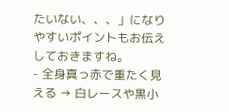たいない、、、」になりやすいポイントもお伝えしておきますね。
- 全身真っ赤で重たく見える → 白レースや黒小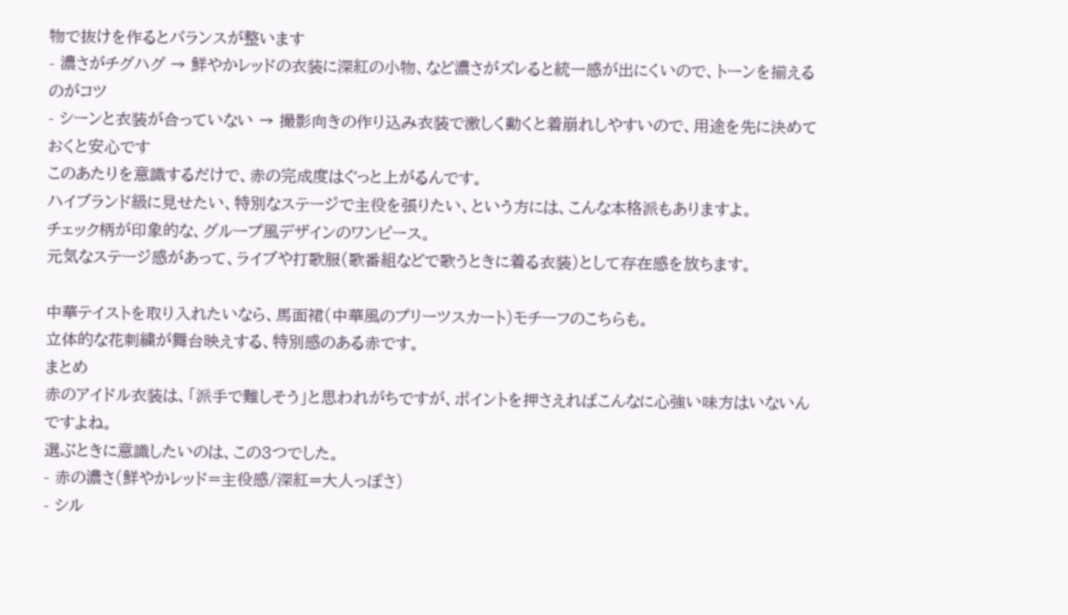物で抜けを作るとバランスが整います
- 濃さがチグハグ → 鮮やかレッドの衣装に深紅の小物、など濃さがズレると統一感が出にくいので、トーンを揃えるのがコツ
- シーンと衣装が合っていない → 撮影向きの作り込み衣装で激しく動くと着崩れしやすいので、用途を先に決めておくと安心です
このあたりを意識するだけで、赤の完成度はぐっと上がるんです。
ハイブランド級に見せたい、特別なステージで主役を張りたい、という方には、こんな本格派もありますよ。
チェック柄が印象的な、グループ風デザインのワンピース。
元気なステージ感があって、ライブや打歌服(歌番組などで歌うときに着る衣装)として存在感を放ちます。

中華テイストを取り入れたいなら、馬面裙(中華風のプリーツスカート)モチーフのこちらも。
立体的な花刺繍が舞台映えする、特別感のある赤です。
まとめ
赤のアイドル衣装は、「派手で難しそう」と思われがちですが、ポイントを押さえればこんなに心強い味方はいないんですよね。
選ぶときに意識したいのは、この3つでした。
- 赤の濃さ(鮮やかレッド=主役感/深紅=大人っぽさ)
- シル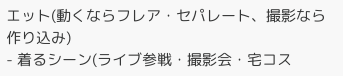エット(動くならフレア・セパレート、撮影なら作り込み)
- 着るシーン(ライブ参戦・撮影会・宅コス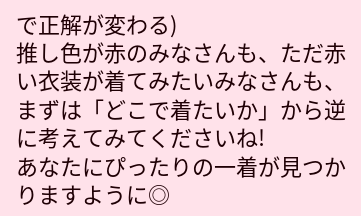で正解が変わる)
推し色が赤のみなさんも、ただ赤い衣装が着てみたいみなさんも、まずは「どこで着たいか」から逆に考えてみてくださいね!
あなたにぴったりの一着が見つかりますように◎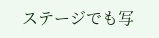ステージでも写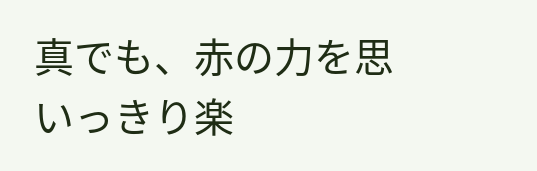真でも、赤の力を思いっきり楽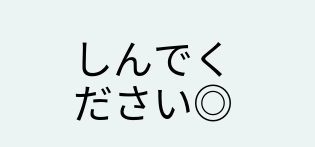しんでください◎